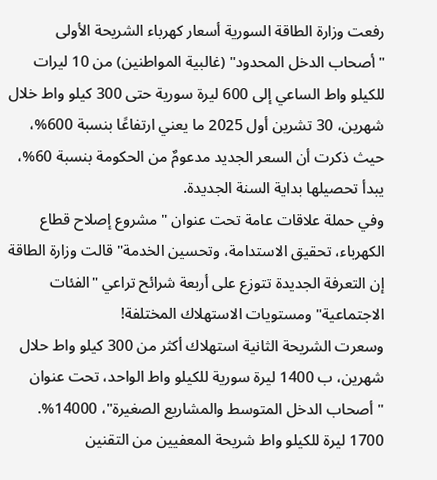رفعت وزارة الطاقة السورية أسعار كهرباء الشريحة الأولى "أصحاب الدخل المحدود" (غالبية المواطنين) من 10 ليرات للكيلو واط الساعي إلى 600 ليرة سورية حتى 300 كيلو واط خلال شهرين، 30 تشرين أول 2025 ما يعني ارتفاعًا بنسبة 600%، حيث ذكرت أن السعر الجديد مدعومٌ من الحكومة بنسبة 60%، يبدأ تحصيلها بداية السنة الجديدة.
وفي حملة علاقات عامة تحت عنوان "مشروع إصلاح قطاع الكهرباء، تحقيق الاستدامة، وتحسين الخدمة" قالت وزارة الطاقة إن التعرفة الجديدة تتوزع على أربعة شرائح تراعي "الفئات الاجتماعية" ومستويات الاستهلاك المختلفة!
وسعرت الشريحة الثانية استهلاك أكثر من 300 كيلو واط حلال شهرين، ب 1400 ليرة سورية للكيلو واط الواحد، تحت عنوان "أصحاب الدخل المتوسط والمشاريع الصغيرة"، 14000%.
1700 ليرة للكيلو واط شريحة المعفيين من التقنين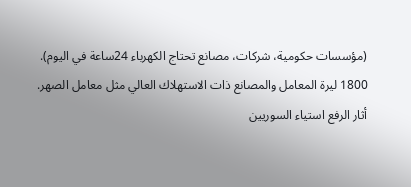(مؤسسات حكومية، شركات، مصانع تحتاج الكهرباء 24ساعة في اليوم).
1800 ليرة المعامل والمصانع ذات الاستهلاك العالي مثل معامل الصهر.
أثار الرفع استياء السوريين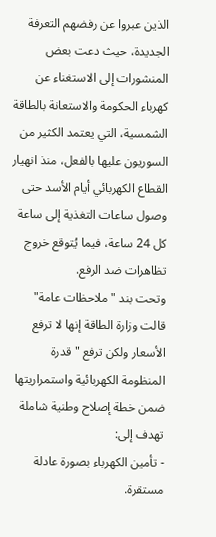الذين عبروا عن رفضهم التعرفة الجديدة، حيث دعت بعض المنشورات إلى الاستغناء عن كهرباء الحكومة والاستعانة بالطاقة الشمسية، التي يعتمد الكثير من السوريون عليها بالفعل، منذ انهيار القطاع الكهربائي أيام الأسد حتى وصول ساعات التغذية إلى ساعة كل 24 ساعة، فيما يُتوقع خروج تظاهرات ضد الرفع.
وتحت بند "ملاحظات عامة" قالت وزارة الطاقة إنها لا ترفع الأسعار ولكن ترفع "قدرة المنظومة الكهربائية واستمراريتها ضمن خطة إصلاح وطنية شاملة تهدف إلى:
- تأمين الكهرباء بصورة عادلة مستقرة.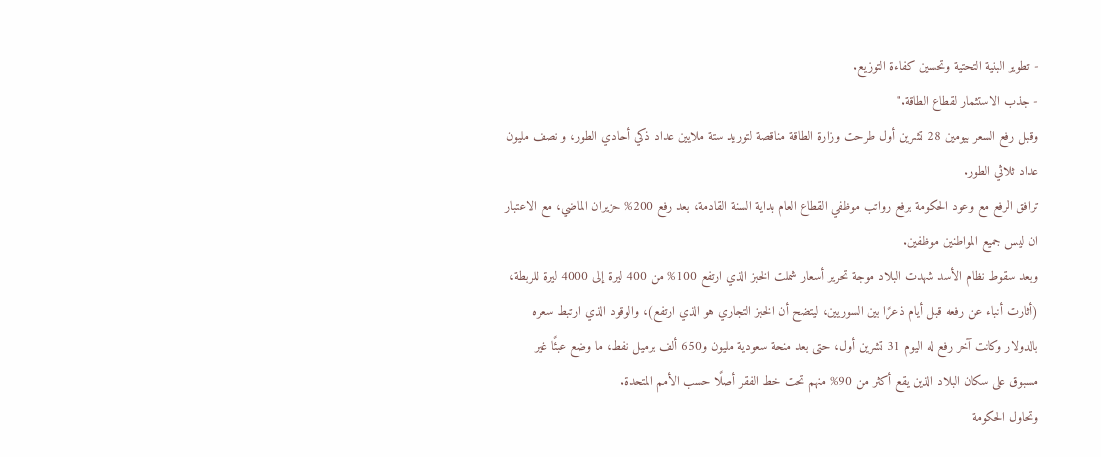- تطوير البنية التحتية وتحسين كفاءة التوزيع.
- جذب الاستثمار لقطاع الطاقة."
وقبل رفع السعر بيومين 28 تشرين أول طرحت وزارة الطاقة مناقصة لتوريد ستة ملايين عداد ذكي أحادي الطور، و نصف مليون عداد ثلاثي الطور.
ترافق الرفع مع وعود الحكومة برفع رواتب موظفي القطاع العام بداية السنة القادمة، بعد رفع 200% حزيران الماضي، مع الاعتبار ان ليس جميع المواطنين موظفين.
وبعد سقوط نظام الأسد شهدت البلاد موجة تحرير أسعار شملت الخبز الذي ارتفع 100% من 400 ليرة إلى 4000 ليرة للربطة، (أثارت أنباء عن رفعه قبل أيام ذعرًا بين السوريين، ليتضح أن الخبز التجاري هو الذي ارتفع)، والوقود الذي ارتبط سعره بالدولار وكانت آخر رفع له اليوم 31 تشرين أول، حتى بعد منحة سعودية مليون و650 ألف برميل نفط، ما وضع عبئًا غير مسبوق على سكان البلاد الذين يقع أكثر من 90% منهم تحت خط الفقر أصلًا حسب الأمم المتحدة.
وتحاول الحكومة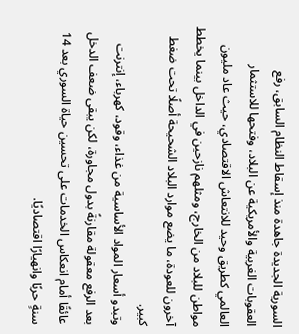السورية الجديدة جاهدة منذ إسقاط النظام السابق، رفع العقوبات الغربية والأمريكية عن البلاد، وفتحها للاستثمار العالمي كطريق وحيد للانتعاش الاقتصادي، حيث عاد مليون مواطن للبلاد من الخارج، ومثلهم نازحين في الداخل بينما يخطط آخرون للعودة، ما يضع موارد البلاد الشحيحة أصلًا تحت ضغط كبير.
وتبدو أسعار المواد الأساسية من غذاء، وقود، كهرباء، إنترنت بعد الرفع معقولة مقارنةً بدول مجاورة، لكن يبقى ضعف الدخل عائقًا أمام انعكاس الخدمات على تحسين حياة السوري بعد 14 سنةٍ حربًا وانهيارًا اقتصاديًا.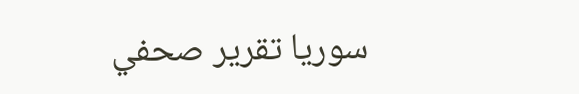سوريا تقرير صحفي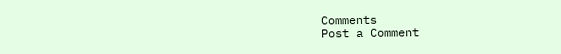Comments
Post a Comment